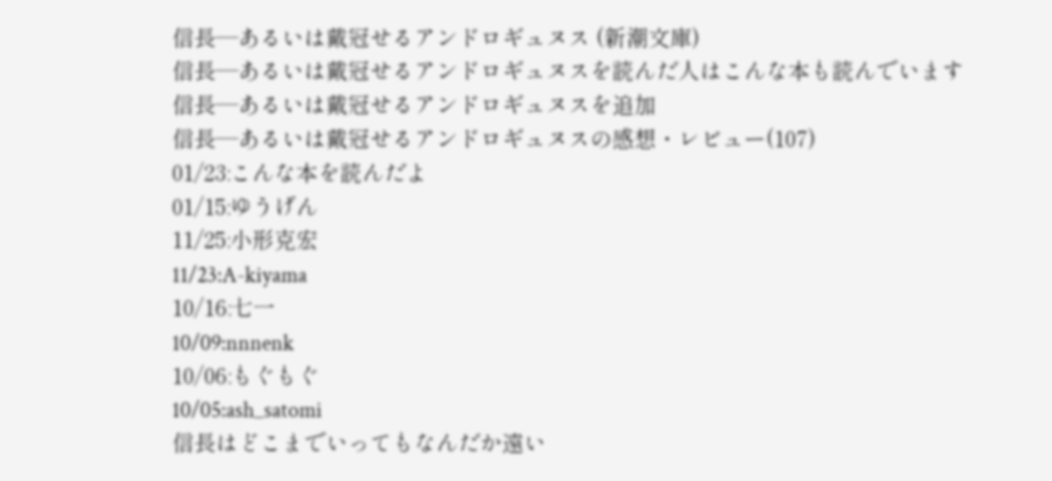信長―あるいは戴冠せるアンドロギュヌス (新潮文庫)
信長―あるいは戴冠せるアンドロギュヌスを読んだ人はこんな本も読んでいます
信長―あるいは戴冠せるアンドロギュヌスを追加
信長―あるいは戴冠せるアンドロギュヌスの感想・レビュー(107)
01/23:こんな本を読んだよ
01/15:ゆうげん
11/25:小形克宏
11/23:A-kiyama
10/16:七一
10/09:nnnenk
10/06:もぐもぐ
10/05:ash_satomi
信長はどこまでいってもなんだか遠い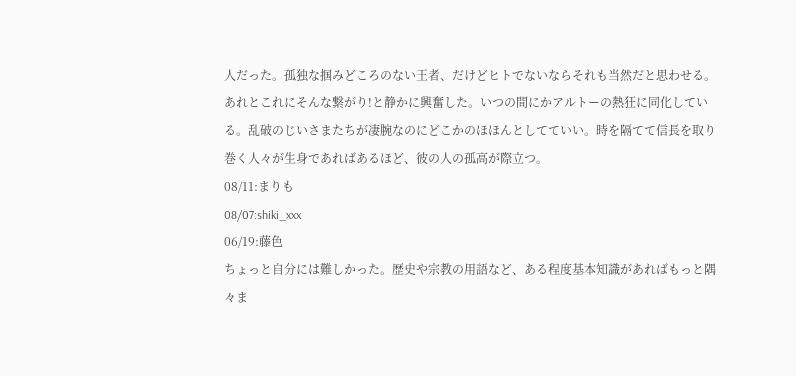人だった。孤独な掴みどころのない王者、だけどヒトでないならそれも当然だと思わせる。あれとこれにそんな繋がり!と静かに興奮した。いつの間にかアルトーの熱狂に同化している。乱破のじいさまたちが凄腕なのにどこかのほほんとしてていい。時を隔てて信長を取り巻く人々が生身であればあるほど、彼の人の孤高が際立つ。
08/11:まりも
08/07:shiki_xxx
06/19:藤色
ちょっと自分には難しかった。歴史や宗教の用語など、ある程度基本知識があればもっと隅々ま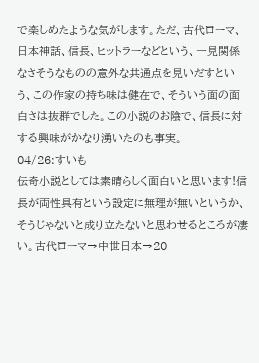で楽しめたような気がします。ただ、古代ローマ、日本神話、信長、ヒットラーなどという、一見関係なさそうなものの意外な共通点を見いだすという、この作家の持ち味は健在で、そういう面の面白さは抜群でした。この小説のお陰で、信長に対する興味がかなり湧いたのも事実。
04/26:すいも
伝奇小説としては素晴らしく面白いと思います!信長が両性具有という設定に無理が無いというか、そうじゃないと成り立たないと思わせるところが凄い。古代ローマ→中世日本→20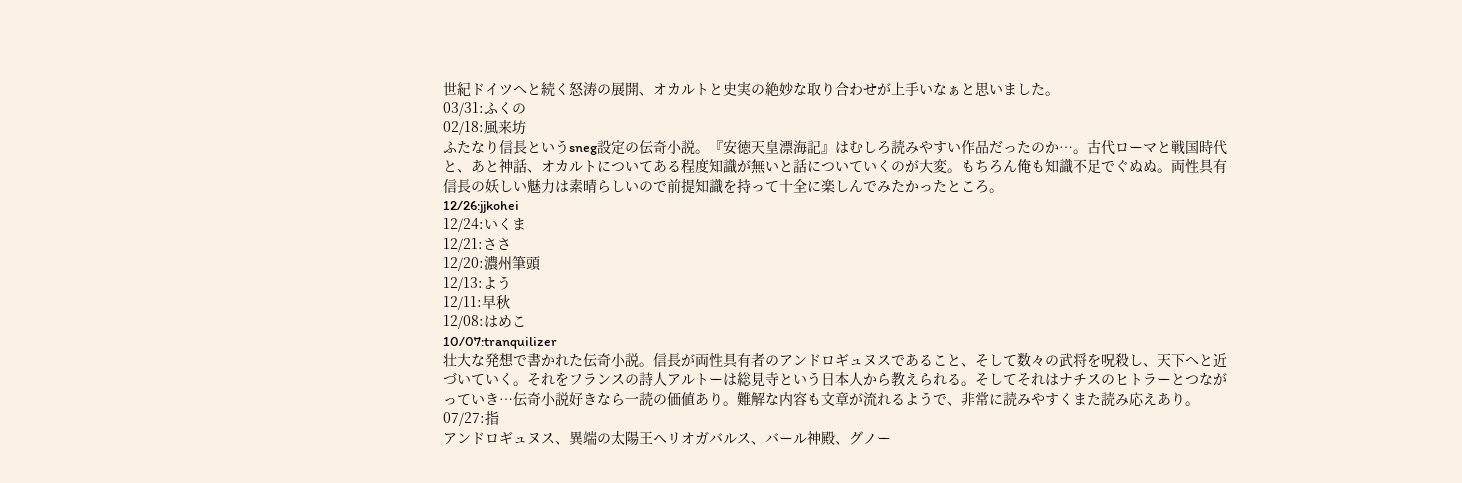世紀ドイツへと続く怒涛の展開、オカルトと史実の絶妙な取り合わせが上手いなぁと思いました。
03/31:ふくの
02/18:風来坊
ふたなり信長というsneg設定の伝奇小説。『安徳天皇漂海記』はむしろ読みやすい作品だったのか…。古代ローマと戦国時代と、あと神話、オカルトについてある程度知識が無いと話についていくのが大変。もちろん俺も知識不足でぐぬぬ。両性具有信長の妖しい魅力は素晴らしいので前提知識を持って十全に楽しんでみたかったところ。
12/26:jjkohei
12/24:いくま
12/21:ささ
12/20:濃州筆頭
12/13:よう
12/11:早秋
12/08:はめこ
10/07:tranquilizer
壮大な発想で書かれた伝奇小説。信長が両性具有者のアンドロギュヌスであること、そして数々の武将を呪殺し、天下へと近づいていく。それをフランスの詩人アルトーは総見寺という日本人から教えられる。そしてそれはナチスのヒトラーとつながっていき…伝奇小説好きなら一読の価値あり。難解な内容も文章が流れるようで、非常に読みやすくまた読み応えあり。
07/27:指
アンドロギュヌス、異端の太陽王ヘリオガバルス、バール神殿、グノー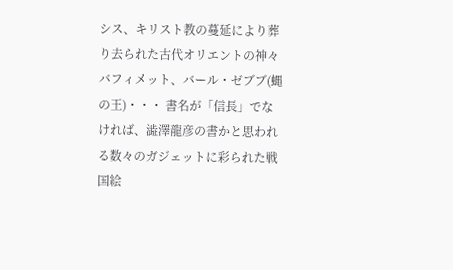シス、キリスト教の蔓延により葬り去られた古代オリエントの神々バフィメット、バール・ゼブブ(蝿の王)・・・ 書名が「信長」でなければ、澁澤龍彦の書かと思われる数々のガジェットに彩られた戦国絵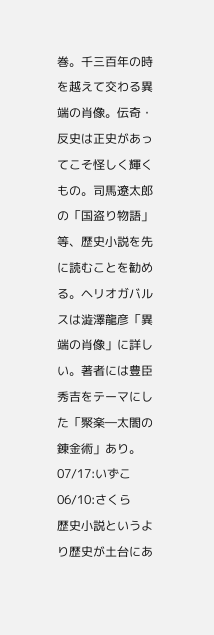巻。千三百年の時を越えて交わる異端の肖像。伝奇・反史は正史があってこそ怪しく輝くもの。司馬遼太郎の「国盗り物語」等、歴史小説を先に読むことを勧める。ヘリオガバルスは澁澤龍彦「異端の肖像」に詳しい。著者には豊臣秀吉をテーマにした「聚楽―太閤の錬金術」あり。
07/17:いずこ
06/10:さくら
歴史小説というより歴史が土台にあ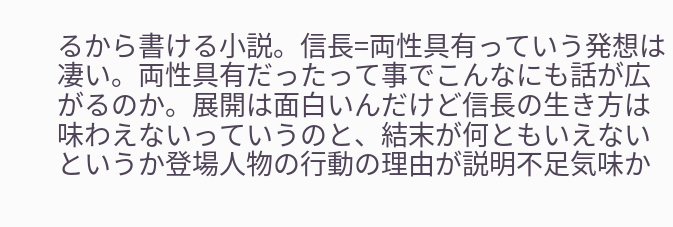るから書ける小説。信長=両性具有っていう発想は凄い。両性具有だったって事でこんなにも話が広がるのか。展開は面白いんだけど信長の生き方は味わえないっていうのと、結末が何ともいえないというか登場人物の行動の理由が説明不足気味か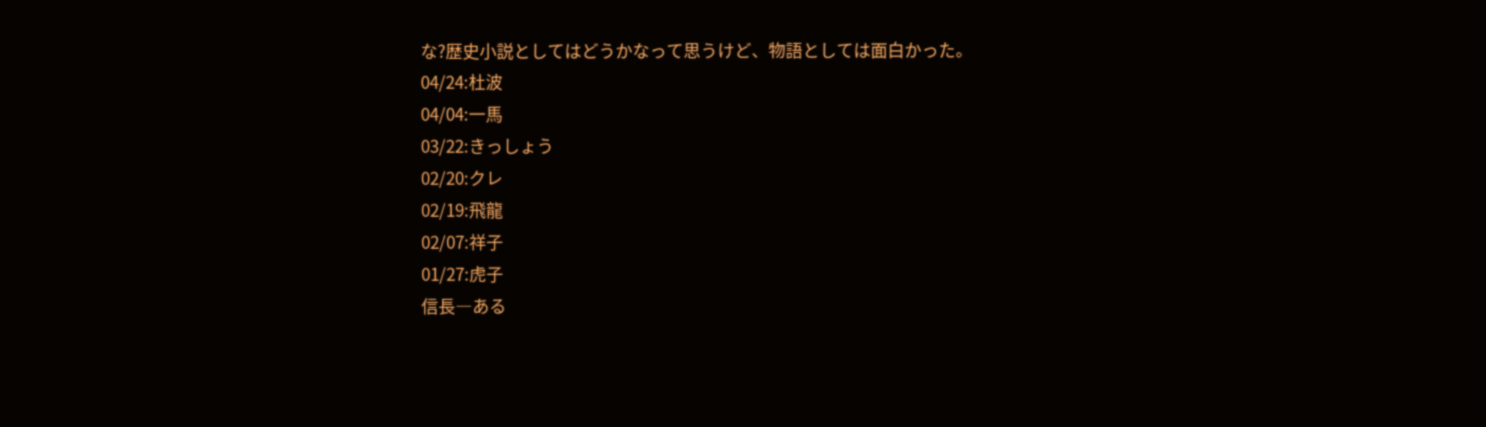な?歴史小説としてはどうかなって思うけど、物語としては面白かった。
04/24:杜波
04/04:一馬
03/22:きっしょう
02/20:クレ
02/19:飛龍
02/07:祥子
01/27:虎子
信長―ある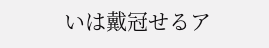いは戴冠せるア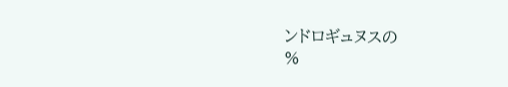ンドロギュヌスの
%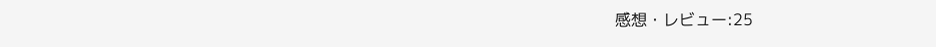感想・レビュー:25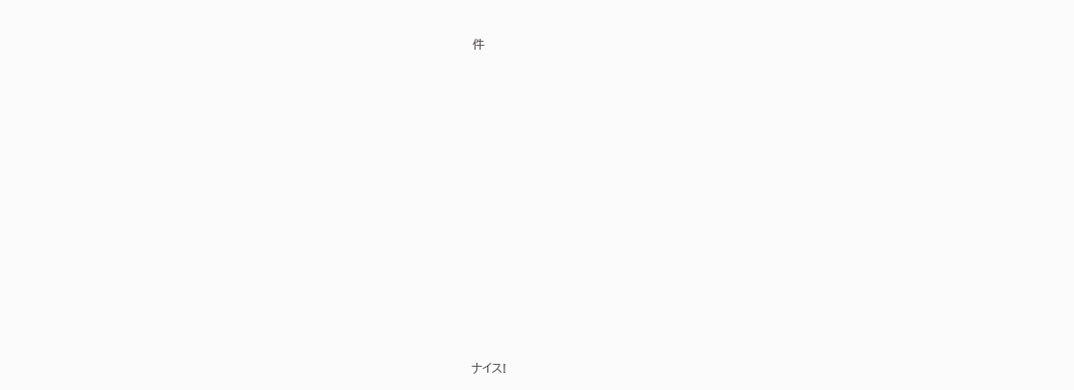件














ナイス!